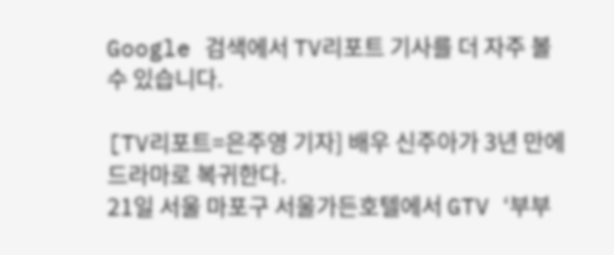Google 검색에서 TV리포트 기사를 더 자주 볼 수 있습니다.

[TV리포트=은주영 기자] 배우 신주아가 3년 만에 드라마로 복귀한다.
21일 서울 마포구 서울가든호텔에서 GTV ‘부부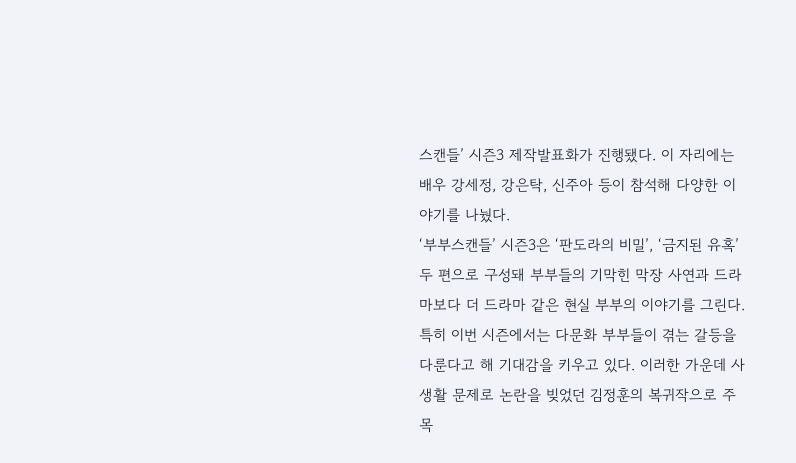스캔들’ 시즌3 제작발표화가 진행됐다. 이 자리에는 배우 강세정, 강은탁, 신주아 등이 참석해 다양한 이야기를 나눴다.
‘부부스캔들’ 시즌3은 ‘판도라의 비밀’, ‘금지된 유혹’ 두 편으로 구성돼 부부들의 기막힌 막장 사연과 드라마보다 더 드라마 같은 현실 부부의 이야기를 그린다. 특히 이번 시즌에서는 다문화 부부들이 겪는 갈등을 다룬다고 해 기대감을 키우고 있다. 이러한 가운데 사생활 문제로 논란을 빚었던 김정훈의 복귀작으로 주목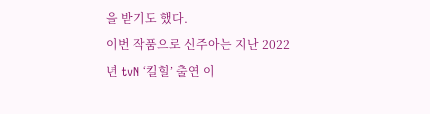을 받기도 했다.
이번 작품으로 신주아는 지난 2022년 tvN ‘킬힐’ 출연 이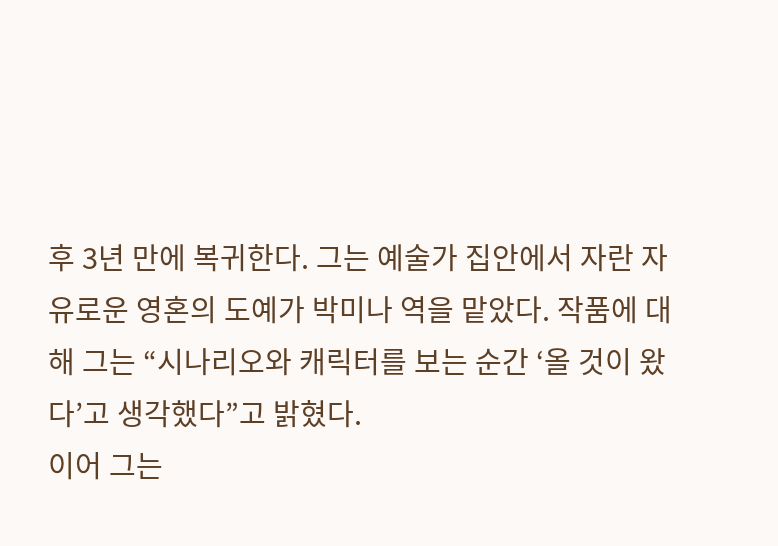후 3년 만에 복귀한다. 그는 예술가 집안에서 자란 자유로운 영혼의 도예가 박미나 역을 맡았다. 작품에 대해 그는 “시나리오와 캐릭터를 보는 순간 ‘올 것이 왔다’고 생각했다”고 밝혔다.
이어 그는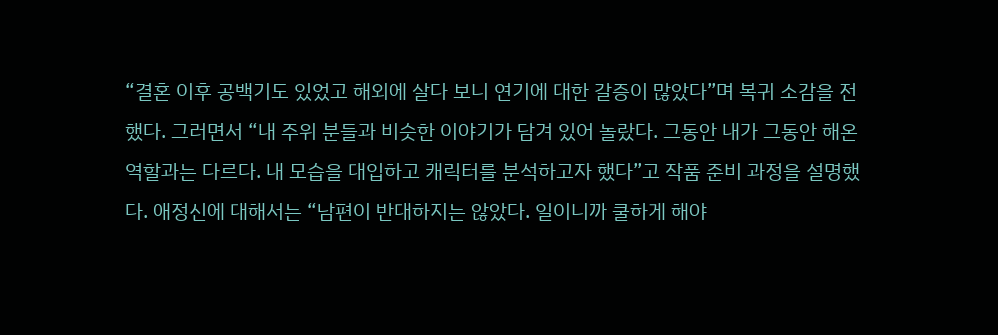“결혼 이후 공백기도 있었고 해외에 살다 보니 연기에 대한 갈증이 많았다”며 복귀 소감을 전했다. 그러면서 “내 주위 분들과 비슷한 이야기가 담겨 있어 놀랐다. 그동안 내가 그동안 해온 역할과는 다르다. 내 모습을 대입하고 캐릭터를 분석하고자 했다”고 작품 준비 과정을 설명했다. 애정신에 대해서는 “남편이 반대하지는 않았다. 일이니까 쿨하게 해야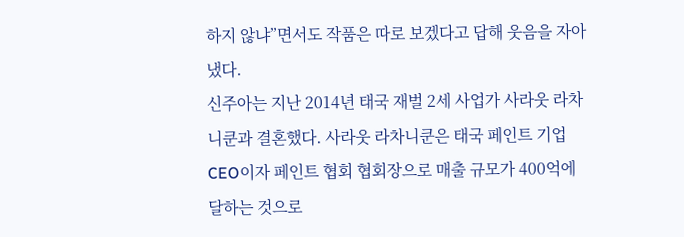하지 않냐”면서도 작품은 따로 보겠다고 답해 웃음을 자아냈다.
신주아는 지난 2014년 태국 재벌 2세 사업가 사라웃 라차니쿤과 결혼했다. 사라웃 라차니쿤은 태국 페인트 기업 CEO이자 페인트 협회 협회장으로 매출 규모가 400억에 달하는 것으로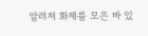알려져 화제를 모은 바 있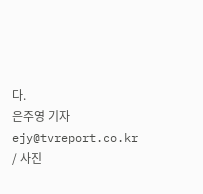다.
은주영 기자 ejy@tvreport.co.kr / 사진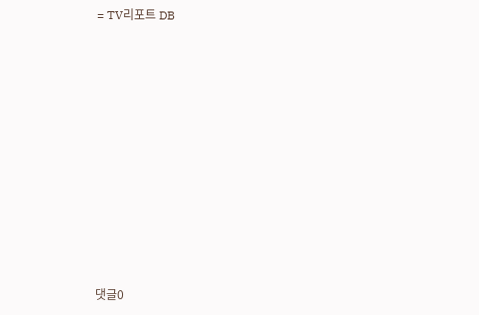= TV리포트 DB



















댓글0